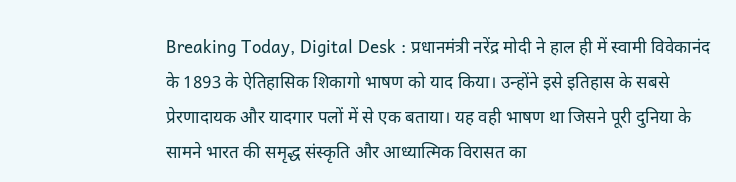Breaking Today, Digital Desk : प्रधानमंत्री नरेंद्र मोदी ने हाल ही में स्वामी विवेकानंद के 1893 के ऐतिहासिक शिकागो भाषण को याद किया। उन्होंने इसे इतिहास के सबसे प्रेरणादायक और यादगार पलों में से एक बताया। यह वही भाषण था जिसने पूरी दुनिया के सामने भारत की समृद्ध संस्कृति और आध्यात्मिक विरासत का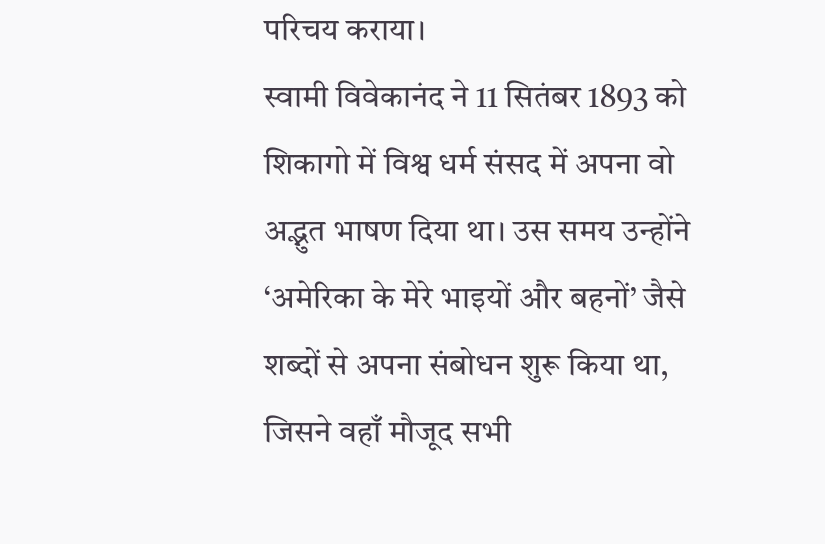परिचय कराया।
स्वामी विवेकानंद ने 11 सितंबर 1893 को शिकागो में विश्व धर्म संसद में अपना वो अद्भुत भाषण दिया था। उस समय उन्होंने ‘अमेरिका के मेरे भाइयों और बहनों’ जैसे शब्दों से अपना संबोधन शुरू किया था, जिसने वहाँ मौजूद सभी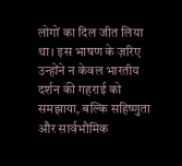लोगों का दिल जीत लिया था। इस भाषण के ज़रिए उन्होंने न केवल भारतीय दर्शन की गहराई को समझाया, बल्कि सहिष्णुता और सार्वभौमिक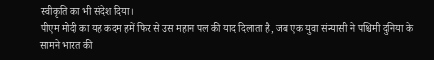स्वीकृति का भी संदेश दिया।
पीएम मोदी का यह कदम हमें फिर से उस महान पल की याद दिलाता है, जब एक युवा संन्यासी ने पश्चिमी दुनिया के सामने भारत की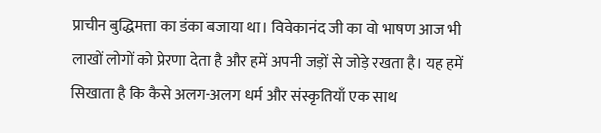प्राचीन बुद्धिमत्ता का डंका बजाया था। विवेकानंद जी का वो भाषण आज भी लाखों लोगों को प्रेरणा देता है और हमें अपनी जड़ों से जोड़े रखता है। यह हमें सिखाता है कि कैसे अलग-अलग धर्म और संस्कृतियाँ एक साथ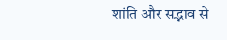शांति और सद्भाव से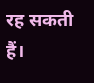रह सकती हैं।